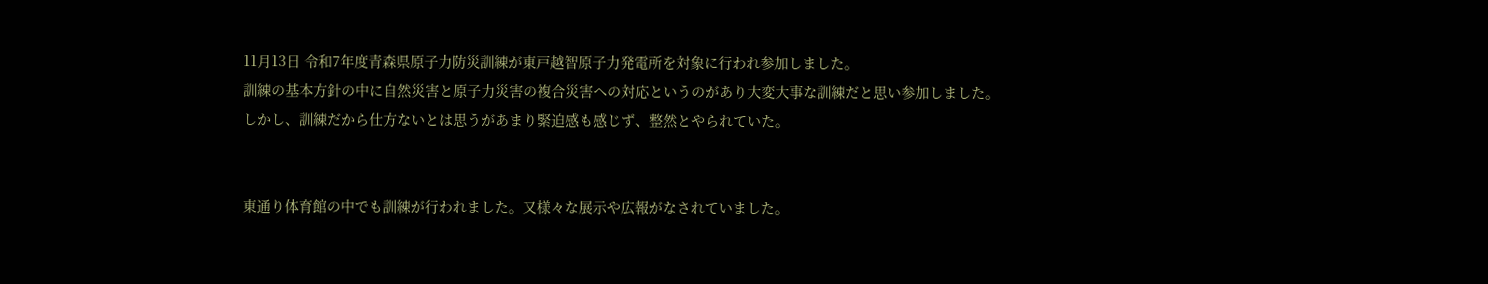11月13日 令和7年度青森県原子力防災訓練が東戸越智原子力発電所を対象に行われ参加しました。
訓練の基本方針の中に自然災害と原子力災害の複合災害への対応というのがあり大変大事な訓練だと思い参加しました。
しかし、訓練だから仕方ないとは思うがあまり緊迫感も感じず、整然とやられていた。


東通り体育館の中でも訓練が行われました。又様々な展示や広報がなされていました。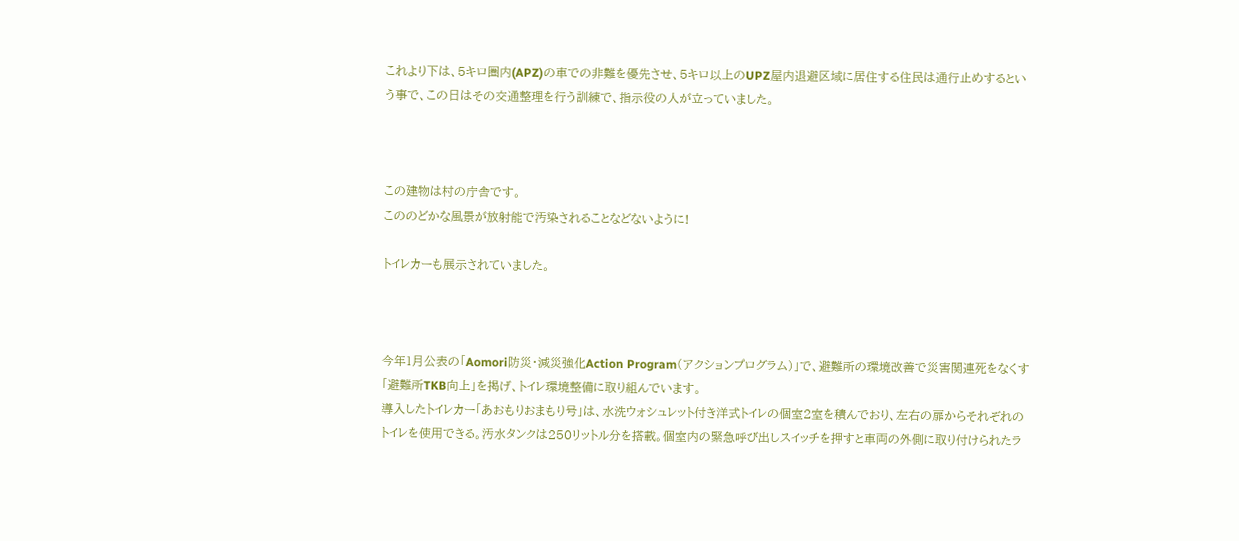これより下は、5キロ圏内(APZ)の車での非難を優先させ、5キロ以上のUPZ屋内退避区域に居住する住民は通行止めするという事で、この日はその交通整理を行う訓練で、指示役の人が立っていました。



この建物は村の庁舎です。
こののどかな風景が放射能で汚染されることなどないように!

トイレカーも展示されていました。



今年1月公表の「Aomori防災・減災強化Action Program(アクションプログラム)」で、避難所の環境改善で災害関連死をなくす「避難所TKB向上」を掲げ、トイレ環境整備に取り組んでいます。
導入したトイレカー「あおもりおまもり号」は、水洗ウォシュレット付き洋式トイレの個室2室を積んでおり、左右の扉からそれぞれのトイレを使用できる。汚水タンクは250リットル分を搭載。個室内の緊急呼び出しスイッチを押すと車両の外側に取り付けられたラ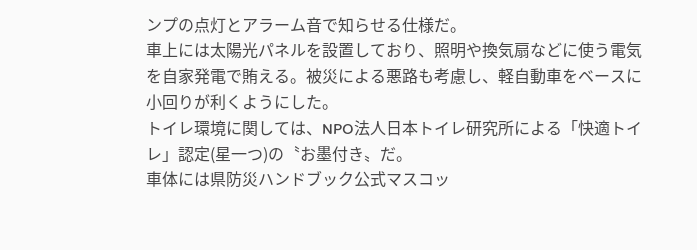ンプの点灯とアラーム音で知らせる仕様だ。
車上には太陽光パネルを設置しており、照明や換気扇などに使う電気を自家発電で賄える。被災による悪路も考慮し、軽自動車をベースに小回りが利くようにした。
トイレ環境に関しては、NPO法人日本トイレ研究所による「快適トイレ」認定(星一つ)の〝お墨付き〟だ。
車体には県防災ハンドブック公式マスコッ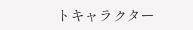トキャラクター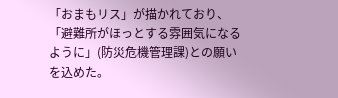「おまもリス」が描かれており、「避難所がほっとする雰囲気になるように」(防災危機管理課)との願いを込めた。